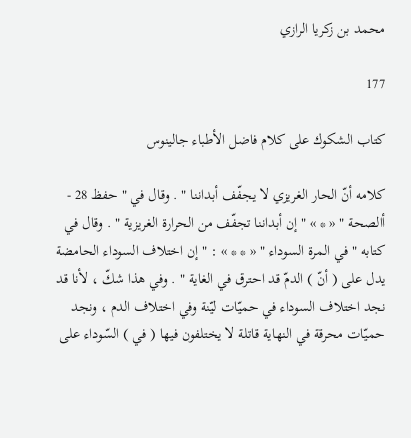محمد بن زكريا الرازي

177

كتاب الشكوك على كلام فاضل الأطباء جالينوس

كلامه أنّ الحار الغريزي لا يجفّف أبداننا " . وقال في " حفظ 28 - أالصحة " « * » " إن أبداننا تجفّف من الحرارة الغريزية " . وقال في كتابه " في المرة السوداء " « * * » : " إن اختلاف السوداء الحامضة يدل على ( أنّ ) الدمّ قد احترق في الغاية " . وفي هذا شكّ ، لأنا قد نجد اختلاف السوداء في حميّات ليّنة وفي اختلاف الدم ، ونجد حميّات محرقة في النهاية قاتلة لا يختلفون فيها ( في ) السّوداء على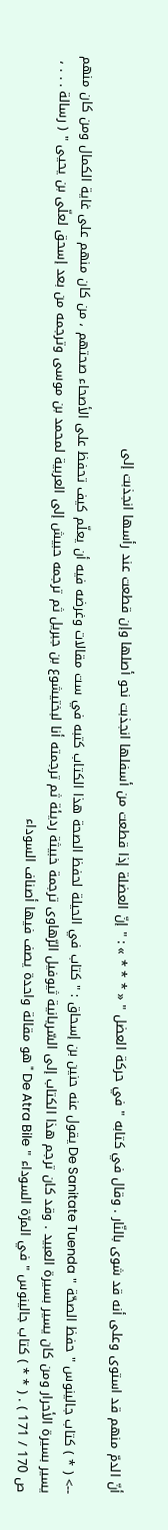أنّ الدمّ منهم قد استوى وعلى أنه قد شوى بالنّار . وقال في كتابه " في حركة العضل " « * * * » : " إنّ العضلة إذا قطعت من أسفلها انجذبت نحو أصلها وإن قطعت عند رأسها انجذبت إلى

--> ( * ) كتاب جالينوس " حفظ الصحّة " De Sanitate Tuenda يقول عنه حنين بن إسحاق : " كتاب في الحيلة لحفظ الصحة هذا الكتاب كتبه في ست مقالات وغرضه فيه أن يعلّم كيف تحفظ على الأصحاء صحتهم ، من كان منهم على غاية الكمال ومن كان منهم يسير بسيرة الأحرار ومن كان يسير بسيرة العبيد . وقد كان ترجم هذا الكتاب إلى السّريانية ثيوفيل الرّهاوى ترجمة خبيثة رديئة ثم ترجمته أنا لبختيشوع بن جبريل ثم ترجمه حبيش إلى العربية لمحمد بن موسى وترجمه من بعد إسحق لعلّى بن يحيى " ( رسالة . . . ، ص 170 / 171 ) . ( * * ) كتاب جالينوس " في المرّة السوداء " De Atra Bile " هو مقالة واحدة يصف فيها أصناف السوداء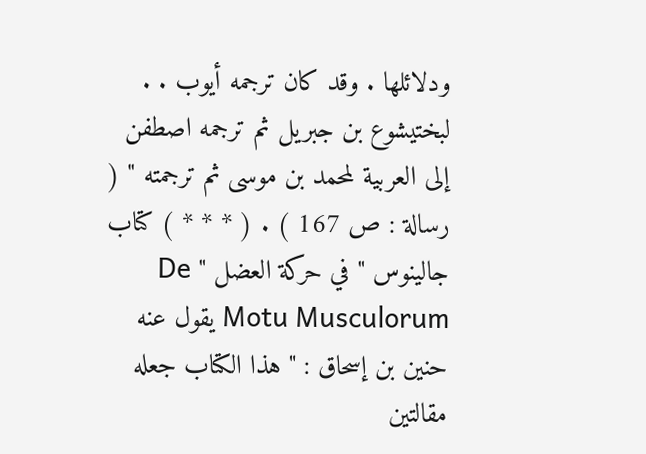ودلائلها . وقد كان ترجمه أيوب . . لبختيشوع بن جبريل ثم ترجمه اصطفن إلى العربية لمحمد بن موسى ثم ترجمته " ( رسالة : ص 167 ) . ( * * * ) كتاب جالينوس " في حركة العضل " De Motu Musculorum يقول عنه حنين بن إسحاق : " هذا الكتاب جعله مقالتين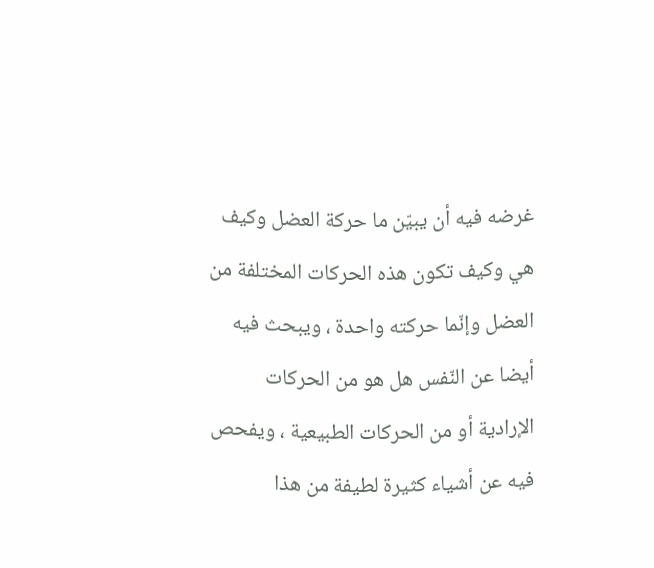غرضه فيه أن يبيّن ما حركة العضل وكيف هي وكيف تكون هذه الحركات المختلفة من العضل وإنّما حركته واحدة ، ويبحث فيه أيضا عن النّفس هل هو من الحركات الإرادية أو من الحركات الطبيعية ، ويفحص فيه عن أشياء كثيرة لطيفة من هذا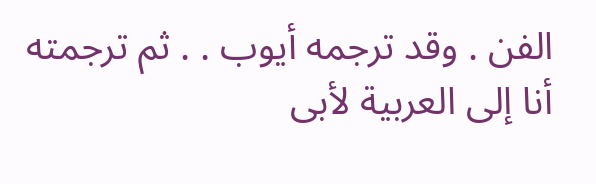الفن . وقد ترجمه أيوب . . ثم ترجمته أنا إلى العربية لأبى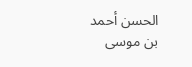الحسن أحمد بن موسى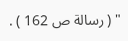" ( رسالة ص 162 ) .